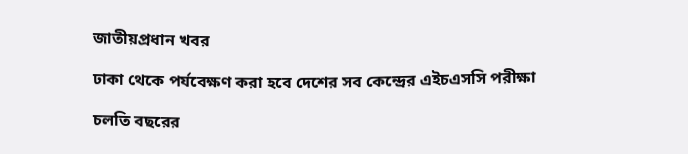জাতীয়প্রধান খবর

ঢাকা থেকে পর্যবেক্ষণ করা হবে দেশের সব কেন্দ্রের এইচএসসি পরীক্ষা

চলতি বছরের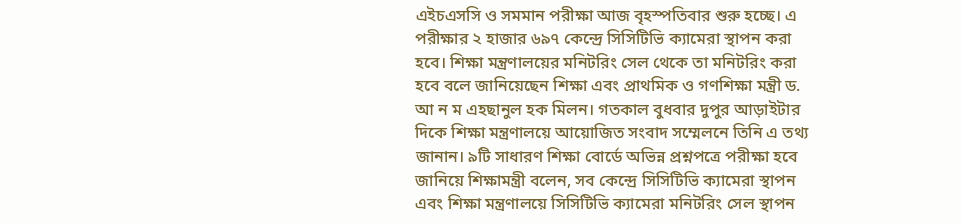এইচএসসি ও সমমান পরীক্ষা আজ বৃহস্পতিবার শুরু হচ্ছে। এ পরীক্ষার ২ হাজার ৬৯৭ কেন্দ্রে সিসিটিভি ক্যামেরা স্থাপন করা হবে। শিক্ষা মন্ত্রণালয়ের মনিটরিং সেল থেকে তা মনিটরিং করা হবে বলে জানিয়েছেন শিক্ষা এবং প্রাথমিক ও গণশিক্ষা মন্ত্রী ড. আ ন ম এহছানুল হক মিলন। গতকাল বুধবার দুপুর আড়াইটার দিকে শিক্ষা মন্ত্রণালয়ে আয়োজিত সংবাদ সম্মেলনে তিনি এ তথ্য জানান। ৯টি সাধারণ শিক্ষা বোর্ডে অভিন্ন প্রশ্নপত্রে পরীক্ষা হবে জানিয়ে শিক্ষামন্ত্রী বলেন, সব কেন্দ্রে সিসিটিভি ক্যামেরা স্থাপন এবং শিক্ষা মন্ত্রণালয়ে সিসিটিভি ক্যামেরা মনিটরিং সেল স্থাপন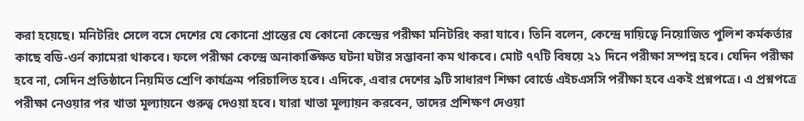করা হয়েছে। মনিটরিং সেলে বসে দেশের যে কোনো প্রান্তের যে কোনো কেন্দ্রের পরীক্ষা মনিটরিং করা যাবে। তিনি বলেন, কেন্দ্রে দায়িত্বে নিয়োজিত পুলিশ কর্মকর্তার কাছে বডি-ওর্ন ক্যামেরা থাকবে। ফলে পরীক্ষা কেন্দ্রে অনাকাঙ্ক্ষিত ঘটনা ঘটার সম্ভাবনা কম থাকবে। মোট ৭৭টি বিষয়ে ২১ দিনে পরীক্ষা সম্পন্ন হবে। যেদিন পরীক্ষা হবে না, সেদিন প্রতিষ্ঠানে নিয়মিত শ্রেণি কার্যক্রম পরিচালিত হবে। এদিকে, এবার দেশের ৯টি সাধারণ শিক্ষা বোর্ডে এইচএসসি পরীক্ষা হবে একই প্রশ্নপত্রে। এ প্রশ্নপত্রে পরীক্ষা নেওয়ার পর খাতা মূল্যায়নে গুরুত্ব দেওয়া হবে। যারা খাতা মূল্যায়ন করবেন, তাদের প্রশিক্ষণ দেওয়া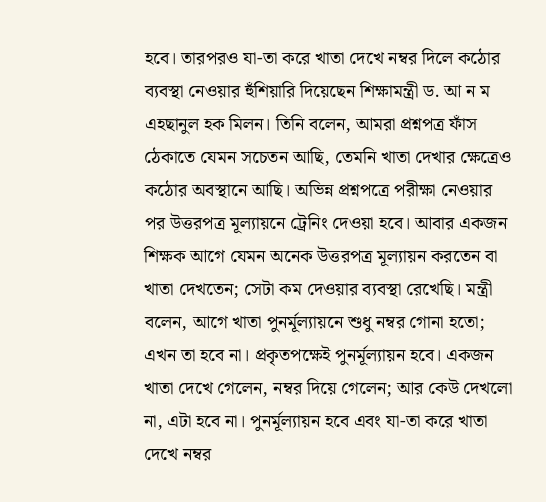হবে। তারপরও যা-তা করে খাতা দেখে নম্বর দিলে কঠোর ব্যবস্থা নেওয়ার হুঁশিয়ারি দিয়েছেন শিক্ষামন্ত্রী ড. আ ন ম এহছানুল হক মিলন। তিনি বলেন, আমরা প্রশ্নপত্র ফাঁস ঠেকাতে যেমন সচেতন আছি, তেমনি খাতা দেখার ক্ষেত্রেও কঠোর অবস্থানে আছি। অভিন্ন প্রশ্নপত্রে পরীক্ষা নেওয়ার পর উত্তরপত্র মূল্যায়নে ট্রেনিং দেওয়া হবে। আবার একজন শিক্ষক আগে যেমন অনেক উত্তরপত্র মূল্যায়ন করতেন বা খাতা দেখতেন; সেটা কম দেওয়ার ব্যবস্থা রেখেছি। মন্ত্রী বলেন, আগে খাতা পুনর্মূল্যায়নে শুধু নম্বর গোনা হতো; এখন তা হবে না। প্রকৃতপক্ষেই পুনর্মূল্যায়ন হবে। একজন খাতা দেখে গেলেন, নম্বর দিয়ে গেলেন; আর কেউ দেখলো না, এটা হবে না। পুনর্মূল্যায়ন হবে এবং যা-তা করে খাতা দেখে নম্বর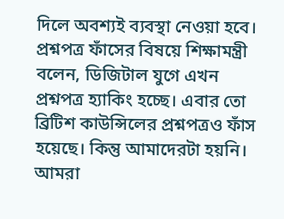দিলে অবশ্যই ব্যবস্থা নেওয়া হবে। প্রশ্নপত্র ফাঁসের বিষয়ে শিক্ষামন্ত্রী বলেন, ডিজিটাল যুগে এখন প্রশ্নপত্র হ্যাকিং হচ্ছে। এবার তো ব্রিটিশ কাউন্সিলের প্রশ্নপত্রও ফাঁস হয়েছে। কিন্তু আমাদেরটা হয়নি। আমরা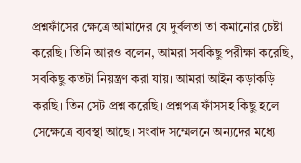প্রশ্নফাঁসের ক্ষেত্রে আমাদের যে দুর্বলতা তা কমানোর চেষ্টা করেছি। তিনি আরও বলেন, আমরা সবকিছু পরীক্ষা করেছি, সবকিছু কতটা নিয়ন্ত্রণ করা যায়। আমরা আইন কড়াকড়ি করছি। তিন সেট প্রশ্ন করেছি। প্রশ্নপত্র ফাঁসসহ কিছু হলে সেক্ষেত্রে ব্যবস্থা আছে। সংবাদ সম্মেলনে অন্যদের মধ্যে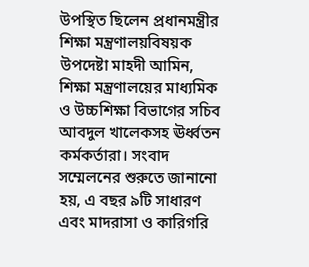উপস্থিত ছিলেন প্রধানমন্ত্রীর শিক্ষা মন্ত্রণালয়বিষয়ক উপদেষ্টা মাহদী আমিন, শিক্ষা মন্ত্রণালয়ের মাধ্যমিক ও উচ্চশিক্ষা বিভাগের সচিব আবদুল খালেকসহ ঊর্ধ্বতন কর্মকর্তারা। সংবাদ সম্মেলনের শুরুতে জানানো হয়, এ বছর ৯টি সাধারণ এবং মাদরাসা ও কারিগরি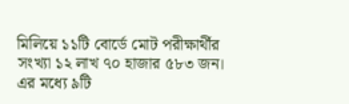মিলিয়ে ১১টি বোর্ডে মোট পরীক্ষার্থীর সংখ্যা ১২ লাখ ৭০ হাজার ৫৮৩ জন। এর মধ্যে ৯টি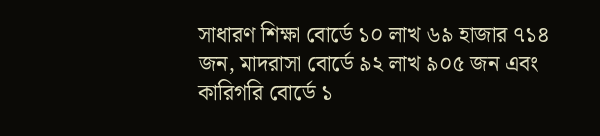সাধারণ শিক্ষা বোর্ডে ১০ লাখ ৬৯ হাজার ৭১৪ জন, মাদরাসা বোর্ডে ৯২ লাখ ৯০৫ জন এবং কারিগরি বোর্ডে ১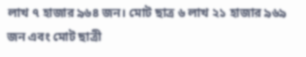লাখ ৭ হাজার ৯৬৪ জন। মোট ছাত্র ৬ লাখ ২১ হাজার ৯৬৯ জন এবং মোট ছাত্রী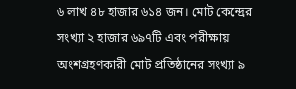৬ লাখ ৪৮ হাজার ৬১৪ জন। মোট কেন্দ্রের সংখ্যা ২ হাজার ৬৯৭টি এবং পরীক্ষায় অংশগ্রহণকারী মোট প্রতিষ্ঠানের সংখ্যা ৯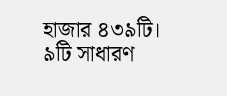হাজার ৪৩৯টি। ৯টি সাধারণ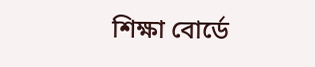শিক্ষা বোর্ডে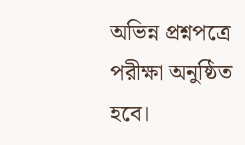অভিন্ন প্রশ্নপত্রে পরীক্ষা অনুষ্ঠিত হবে।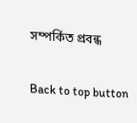সম্পর্কিত প্রবন্ধ

Back to top button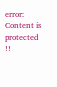error: Content is protected !!